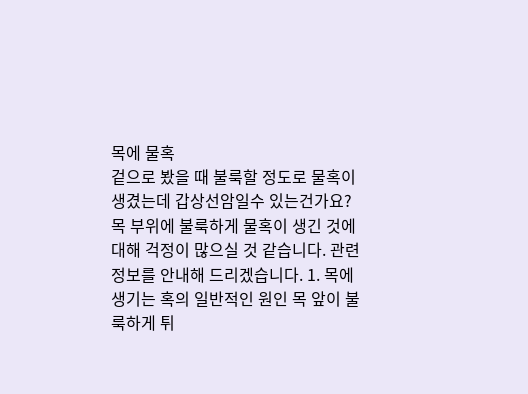목에 물혹
겉으로 봤을 때 불룩할 정도로 물혹이 생겼는데 갑상선암일수 있는건가요?
목 부위에 불룩하게 물혹이 생긴 것에 대해 걱정이 많으실 것 같습니다. 관련 정보를 안내해 드리겠습니다. 1. 목에 생기는 혹의 일반적인 원인 목 앞이 불룩하게 튀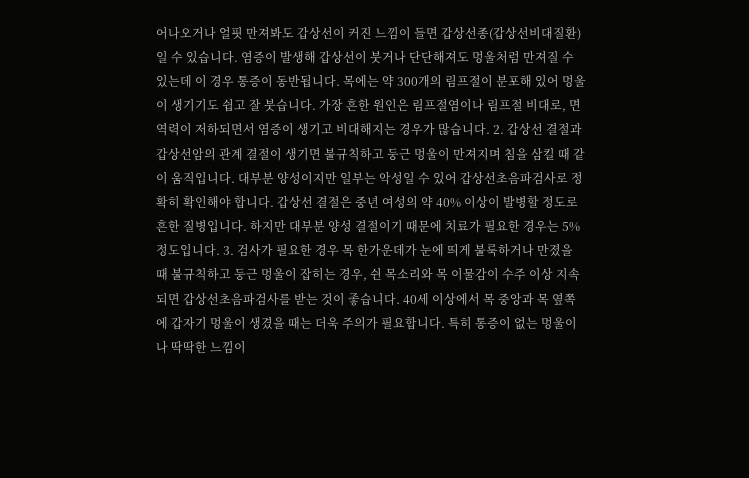어나오거나 얼핏 만져봐도 갑상선이 커진 느낌이 들면 갑상선종(갑상선비대질환)일 수 있습니다. 염증이 발생해 갑상선이 붓거나 단단해져도 멍울처럼 만져질 수 있는데 이 경우 통증이 동반됩니다. 목에는 약 300개의 림프절이 분포해 있어 멍울이 생기기도 쉽고 잘 붓습니다. 가장 흔한 원인은 림프절염이나 림프절 비대로, 면역력이 저하되면서 염증이 생기고 비대해지는 경우가 많습니다. 2. 갑상선 결절과 갑상선암의 관계 결절이 생기면 불규칙하고 둥근 멍울이 만져지며 침을 삼킬 때 같이 움직입니다. 대부분 양성이지만 일부는 악성일 수 있어 갑상선초음파검사로 정확히 확인해야 합니다. 갑상선 결절은 중년 여성의 약 40% 이상이 발병할 정도로 흔한 질병입니다. 하지만 대부분 양성 결절이기 때문에 치료가 필요한 경우는 5% 정도입니다. 3. 검사가 필요한 경우 목 한가운데가 눈에 띄게 불룩하거나 만졌을 때 불규칙하고 둥근 멍울이 잡히는 경우, 쉰 목소리와 목 이물감이 수주 이상 지속되면 갑상선초음파검사를 받는 것이 좋습니다. 40세 이상에서 목 중앙과 목 옆쪽에 갑자기 멍울이 생겼을 때는 더욱 주의가 필요합니다. 특히 통증이 없는 멍울이나 딱딱한 느낌이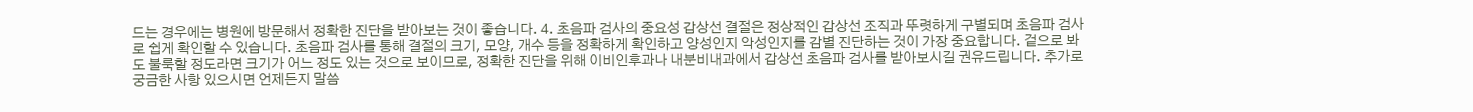드는 경우에는 병원에 방문해서 정확한 진단을 받아보는 것이 좋습니다. 4. 초음파 검사의 중요성 갑상선 결절은 정상적인 갑상선 조직과 뚜렷하게 구별되며 초음파 검사로 쉽게 확인할 수 있습니다. 초음파 검사를 통해 결절의 크기, 모양, 개수 등을 정확하게 확인하고 양성인지 악성인지를 감별 진단하는 것이 가장 중요합니다. 겉으로 봐도 불룩할 정도라면 크기가 어느 정도 있는 것으로 보이므로, 정확한 진단을 위해 이비인후과나 내분비내과에서 갑상선 초음파 검사를 받아보시길 권유드립니다. 추가로 궁금한 사항 있으시면 언제든지 말씀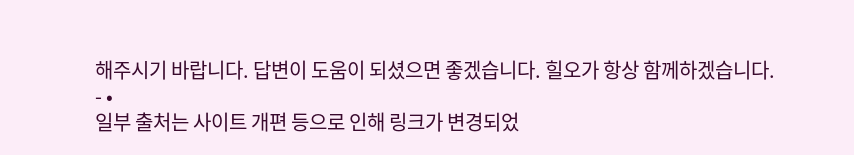해주시기 바랍니다. 답변이 도움이 되셨으면 좋겠습니다. 힐오가 항상 함께하겠습니다.
- •
일부 출처는 사이트 개편 등으로 인해 링크가 변경되었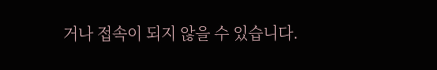거나 접속이 되지 않을 수 있습니다.